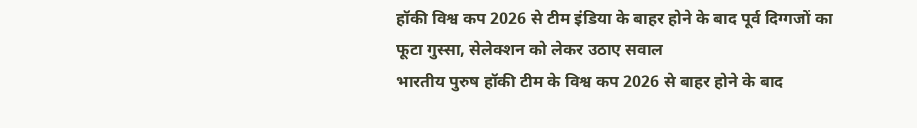हॉकी विश्व कप 2026 से टीम इंडिया के बाहर होने के बाद पूर्व दिग्गजों का फूटा गुस्सा, सेलेक्शन को लेकर उठाए सवाल
भारतीय पुरुष हॉकी टीम के विश्व कप 2026 से बाहर होने के बाद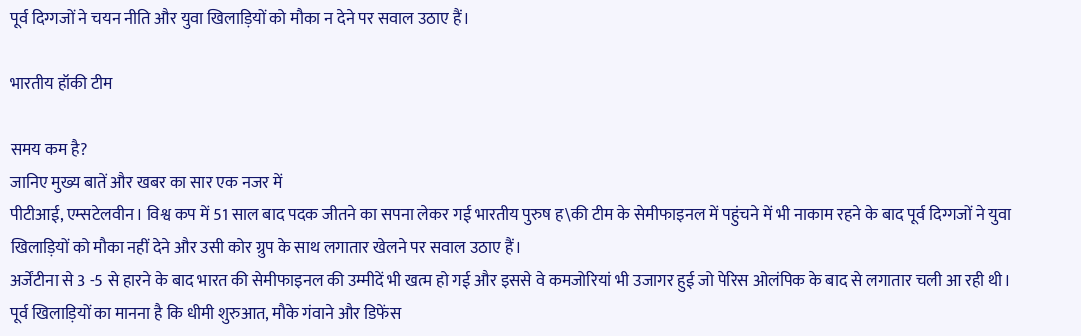पूर्व दिग्गजों ने चयन नीति और युवा खिलाड़ियों को मौका न देने पर सवाल उठाए हैं।

भारतीय हॉकी टीम

समय कम है?
जानिए मुख्य बातें और खबर का सार एक नजर में
पीटीआई, एम्सटेलवीन। विश्व कप में 51 साल बाद पदक जीतने का सपना लेकर गई भारतीय पुरुष ह\की टीम के सेमीफाइनल में पहुंचने में भी नाकाम रहने के बाद पूर्व दिग्गजों ने युवा खिलाड़ियों को मौका नहीं देने और उसी कोर ग्रुप के साथ लगातार खेलने पर सवाल उठाए हैं।
अर्जेंटीना से 3 -5 से हारने के बाद भारत की सेमीफाइनल की उम्मीदें भी खत्म हो गई और इससे वे कमजोरियां भी उजागर हुई जो पेरिस ओलंपिक के बाद से लगातार चली आ रही थी। पूर्व खिलाड़ियों का मानना है कि धीमी शुरुआत, मौके गंवाने और डिफेंस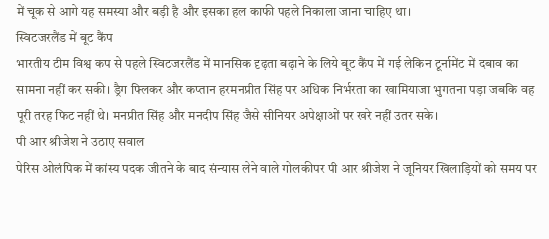में चूक से आगे यह समस्या और बड़ी है और इसका हल काफी पहले निकाला जाना चाहिए था।
स्विटजरलैंड में बूट कैंप
भारतीय टीम विश्व कप से पहले स्विटजरलैंड में मानसिक दृढ़ता बढ़ाने के लिये बूट कैंप में गई लेकिन टूर्नामेंट में दबाव का सामना नहीं कर सकी। ड्रैग फ्लिकर और कप्तान हरमनप्रीत सिंह पर अधिक निर्भरता का खामियाजा भुगतना पड़ा जबकि वह पूरी तरह फिट नहीं थे। मनप्रीत सिंह और मनदीप सिंह जैसे सीनियर अपेक्षाओं पर खरे नहीं उतर सके।
पी आर श्रीजेश ने उठाए सवाल
पेरिस ओलंपिक में कांस्य पदक जीतने के बाद संन्यास लेने वाले गोलकीपर पी आर श्रीजेश ने जूनियर खिलाड़ियों को समय पर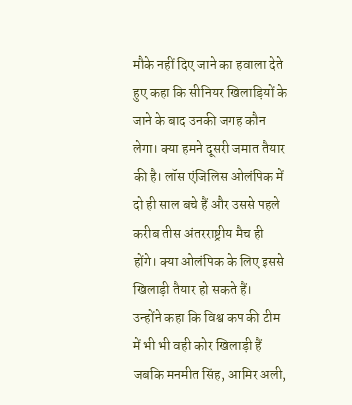मौके नहीं दिए जाने का हवाला देते हुए कहा कि सीनियर खिलाड़ियों के जाने के बाद उनकी जगह कौन लेगा। क्या हमने दूसरी जमात तैयार की है। लॉस एंजिलिस ओलंपिक में दो ही साल बचे हैं और उससे पहले करीब तीस अंतरराष्ट्रीय मैच ही होंगे। क्या ओलंपिक के लिए इससे खिलाड़ी तैयार हो सकते हैं।
उन्होंने कहा कि विश्व कप की टीम में भी भी वही कोर खिलाड़ी हैं जबकि मनमीत सिंह, आमिर अली,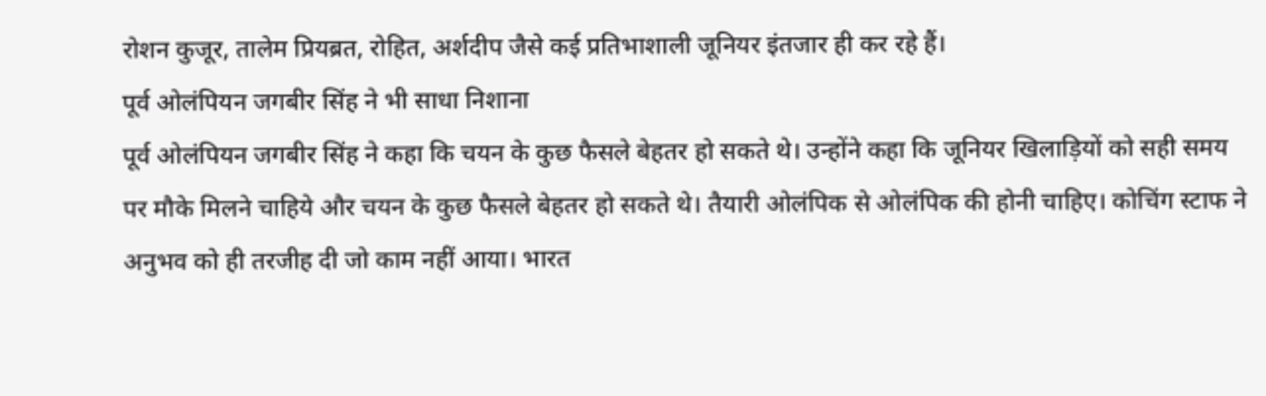रोशन कुजूर, तालेम प्रियब्रत, रोहित, अर्शदीप जैसे कई प्रतिभाशाली जूनियर इंतजार ही कर रहे हैं।
पूर्व ओलंपियन जगबीर सिंह ने भी साधा निशाना
पूर्व ओलंपियन जगबीर सिंह ने कहा कि चयन के कुछ फैसले बेहतर हो सकते थे। उन्होंने कहा कि जूनियर खिलाड़ियों को सही समय पर मौके मिलने चाहिये और चयन के कुछ फैसले बेहतर हो सकते थे। तैयारी ओलंपिक से ओलंपिक की होनी चाहिए। कोचिंग स्टाफ ने अनुभव को ही तरजीह दी जो काम नहीं आया। भारत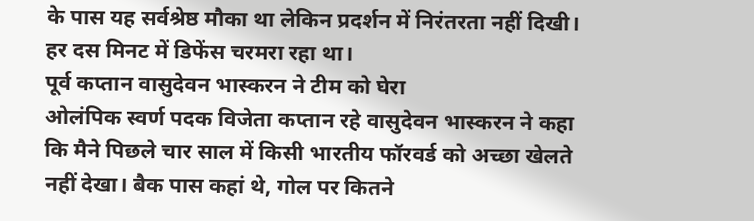के पास यह सर्वश्रेष्ठ मौका था लेकिन प्रदर्शन में निरंतरता नहीं दिखी। हर दस मिनट में डिफेंस चरमरा रहा था।
पूर्व कप्तान वासुदेवन भास्करन ने टीम को घेरा
ओलंपिक स्वर्ण पदक विजेता कप्तान रहे वासुदेवन भास्करन ने कहा कि मैने पिछले चार साल में किसी भारतीय फॉरवर्ड को अच्छा खेलते नहीं देखा। बैक पास कहां थे, गोल पर कितने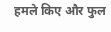हमले किए और फुल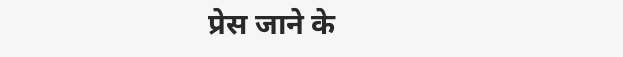प्रेस जाने के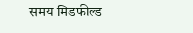समय मिडफील्ड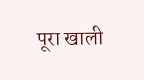पूरा खाली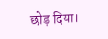छोड़ दिया।